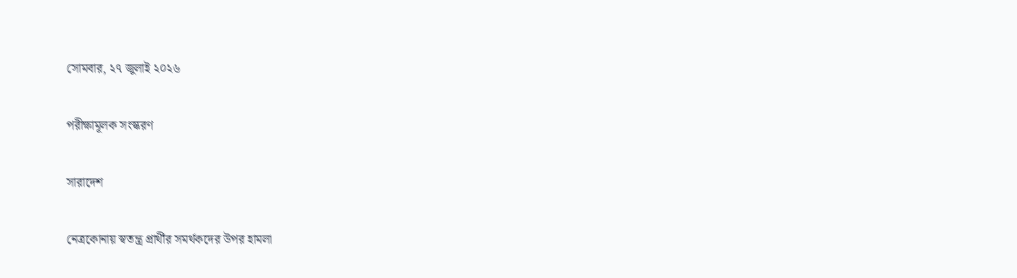সোমবার, ২৭ জুলাই ২০২৬

পরীক্ষামূলক সংস্করণ

সারাদেশ

নেত্রকোনায় স্বতন্ত্র প্রার্থীর সমর্থকদের উপর হামলা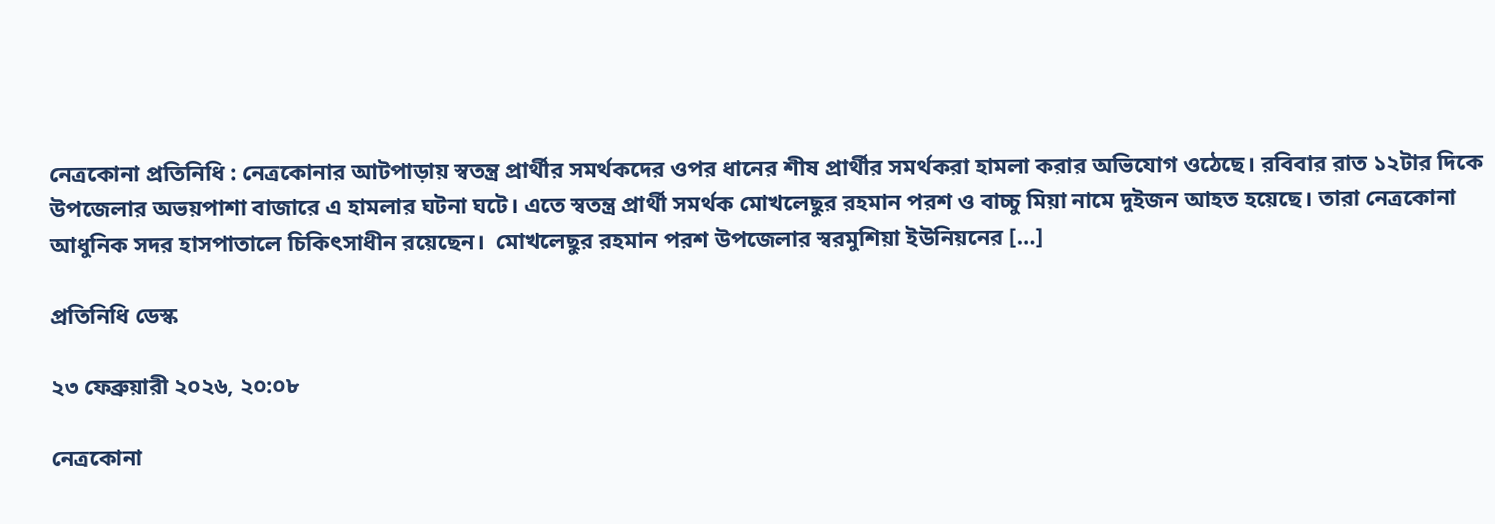নেত্রকোনা প্রতিনিধি : নেত্রকোনার আটপাড়ায় স্বতন্ত্র প্রার্থীর সমর্থকদের ওপর ধানের শীষ প্রার্থীর সমর্থকরা হামলা করার অভিযোগ ওঠেছে। রবিবার রাত ১২টার দিকে উপজেলার অভয়পাশা বাজারে এ হামলার ঘটনা ঘটে। এতে স্বতন্ত্র প্রার্থী সমর্থক মোখলেছুর রহমান পরশ ও বাচ্চু মিয়া নামে দুইজন আহত হয়েছে। তারা নেত্রকোনা আধুনিক সদর হাসপাতালে চিকিৎসাধীন রয়েছেন।  মোখলেছুর রহমান পরশ উপজেলার স্বরমুশিয়া ইউনিয়নের […]

প্রতিনিধি ডেস্ক

২৩ ফেব্রুয়ারী ২০২৬, ২০:০৮

নেত্রকোনা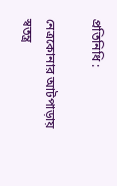প্রতিনিধি :

নেত্রকোনার আটপাড়ায় স্বতন্ত্র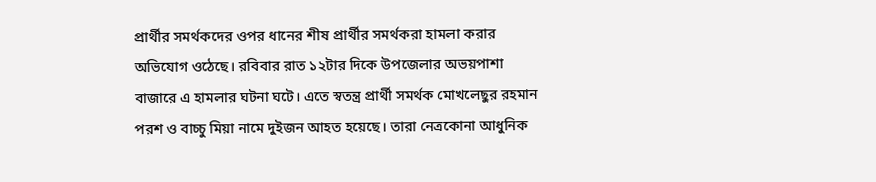প্রার্থীর সমর্থকদের ওপর ধানের শীষ প্রার্থীর সমর্থকরা হামলা করার অভিযোগ ওঠেছে। রবিবার রাত ১২টার দিকে উপজেলার অভয়পাশা বাজারে এ হামলার ঘটনা ঘটে। এতে স্বতন্ত্র প্রার্থী সমর্থক মোখলেছুর রহমান পরশ ও বাচ্চু মিয়া নামে দুইজন আহত হয়েছে। তারা নেত্রকোনা আধুনিক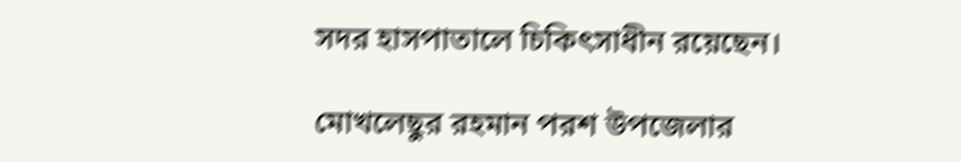সদর হাসপাতালে চিকিৎসাধীন রয়েছেন।

মোখলেছুর রহমান পরশ উপজেলার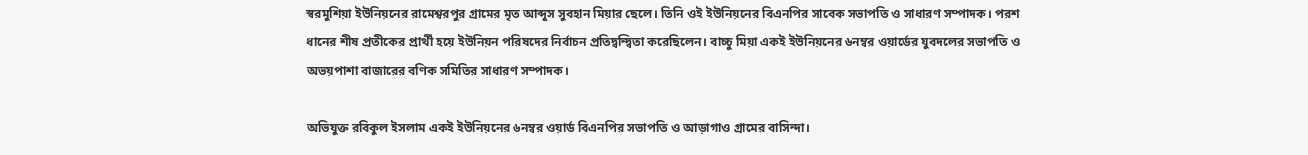স্বরমুশিয়া ইউনিয়নের রামেশ্বরপুর গ্রামের মৃত আব্দুস সুবহান মিয়ার ছেলে। তিনি ওই ইউনিয়নের বিএনপির সাবেক সভাপতি ও সাধারণ সম্পাদক। পরশ ধানের শীষ প্রতীকের প্রার্থী হয়ে ইউনিয়ন পরিষদের নির্বাচন প্রতিদ্বন্দ্বিতা করেছিলেন। বাচ্চু মিয়া একই ইউনিয়নের ৬নম্বর ওয়ার্ডের যুবদলের সভাপতি ও অভয়পাশা বাজারের বণিক সমিতির সাধারণ সম্পাদক।

অভিযুক্ত রবিকুল ইসলাম একই ইউনিয়নের ৬নম্বর ওয়ার্ড বিএনপির সভাপতি ও আড়াগাও গ্রামের বাসিন্দা।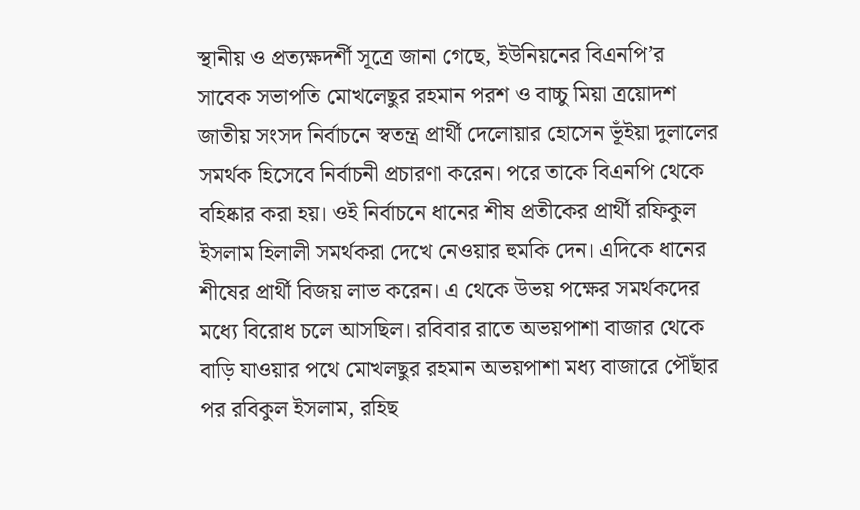স্থানীয় ও প্রত্যক্ষদর্শী সূত্রে জানা গেছে, ইউনিয়নের বিএনপি’র সাবেক সভাপতি মোখলেছুর রহমান পরশ ও বাচ্চু মিয়া ত্রয়োদশ জাতীয় সংসদ নির্বাচনে স্বতন্ত্র প্রার্থী দেলোয়ার হোসেন ভূঁইয়া দুলালের সমর্থক হিসেবে নির্বাচনী প্রচারণা করেন। পরে তাকে বিএনপি থেকে বহিষ্কার করা হয়। ওই নির্বাচনে ধানের শীষ প্রতীকের প্রার্থী রফিকুল ইসলাম হিলালী সমর্থকরা দেখে নেওয়ার হুমকি দেন। এদিকে ধানের শীষের প্রার্থী বিজয় লাভ করেন। এ থেকে উভয় পক্ষের সমর্থকদের মধ্যে বিরোধ চলে আসছিল। রবিবার রাতে অভয়পাশা বাজার থেকে বাড়ি যাওয়ার পথে মোখলছুর রহমান অভয়পাশা মধ্য বাজারে পৌঁছার পর রবিকুল ইসলাম, রহিছ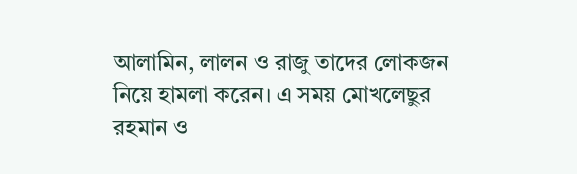আলামিন, লালন ও রাজু তাদের লোকজন নিয়ে হামলা করেন। এ সময় মোখলেছুর রহমান ও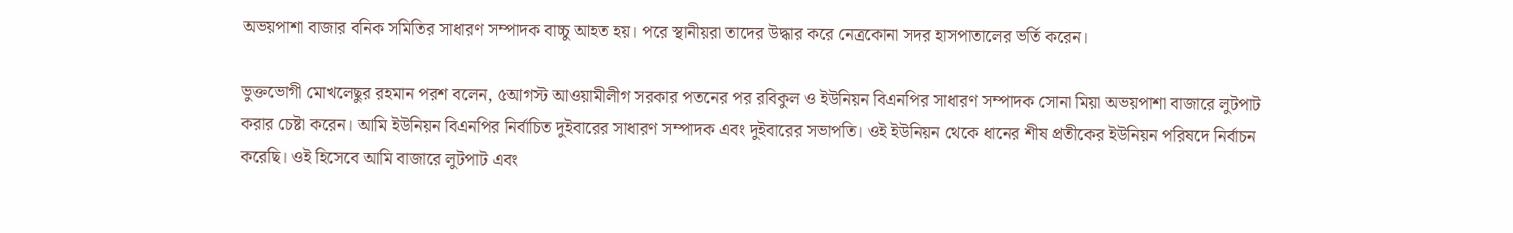অভয়পাশা বাজার বনিক সমিতির সাধারণ সম্পাদক বাচ্চু আহত হয়। পরে স্থানীয়রা তাদের উদ্ধার করে নেত্রকোনা সদর হাসপাতালের ভর্তি করেন।

ভুক্তভোগী মোখলেছুর রহমান পরশ বলেন, ৫আগস্ট আওয়ামীলীগ সরকার পতনের পর রবিকুল ও ইউনিয়ন বিএনপির সাধারণ সম্পাদক সোনা মিয়া অভয়পাশা বাজারে লুটপাট করার চেষ্টা করেন। আমি ইউনিয়ন বিএনপির নির্বাচিত দুইবারের সাধারণ সম্পাদক এবং দুইবারের সভাপতি। ওই ইউনিয়ন থেকে ধানের শীষ প্রতীকের ইউনিয়ন পরিষদে নির্বাচন করেছি। ওই হিসেবে আমি বাজারে লুটপাট এবং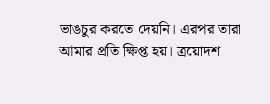ভাঙচুর করতে দেয়নি। এরপর তারা আমার প্রতি ক্ষিপ্ত হয়। ত্রয়োদশ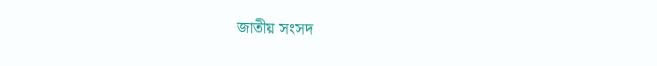জাতীয় সংসদ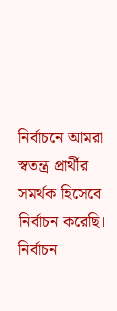নির্বাচনে আমরা স্বতন্ত্র প্রার্থীর সমর্থক হিসেবে নির্বাচন করেছি। নির্বাচন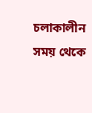চলাকালীন সময় থেকে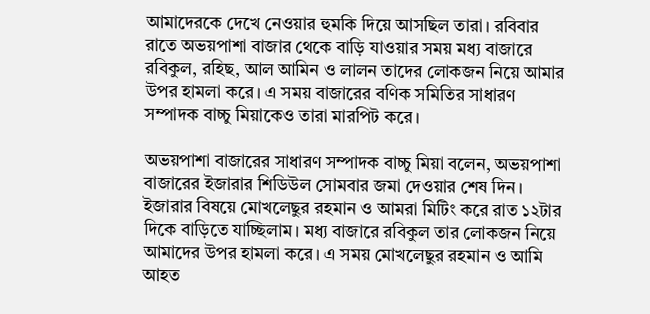আমাদেরকে দেখে নেওয়ার হুমকি দিয়ে আসছিল তারা। রবিবার রাতে অভয়পাশা বাজার থেকে বাড়ি যাওয়ার সময় মধ্য বাজারে রবিকুল, রহিছ, আল আমিন ও লালন তাদের লোকজন নিয়ে আমার উপর হামলা করে। এ সময় বাজারের বণিক সমিতির সাধারণ সম্পাদক বাচ্চু মিয়াকেও তারা মারপিট করে।

অভয়পাশা বাজারের সাধারণ সম্পাদক বাচ্চু মিয়া বলেন, অভয়পাশা বাজারের ইজারার শিডিউল সোমবার জমা দেওয়ার শেষ দিন। ইজারার বিষয়ে মোখলেছুর রহমান ও আমরা মিটিং করে রাত ১২টার দিকে বাড়িতে যাচ্ছিলাম। মধ্য বাজারে রবিকুল তার লোকজন নিয়ে আমাদের উপর হামলা করে। এ সময় মোখলেছুর রহমান ও আমি আহত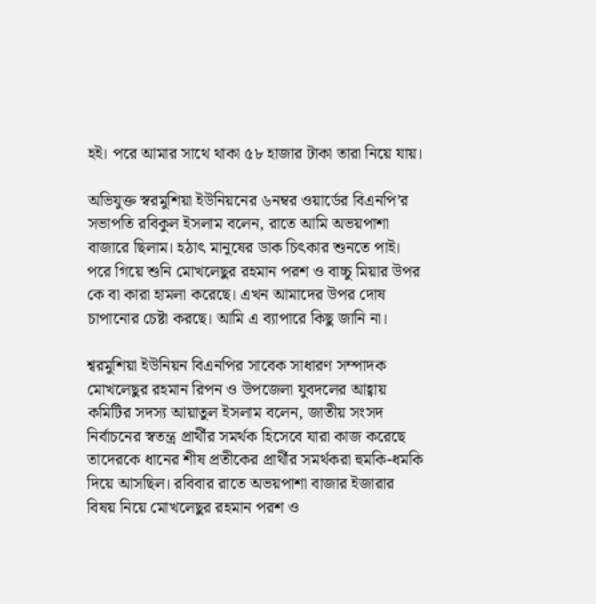হই। পরে আমার সাথে থাকা ৫৮ হাজার টাকা তারা নিয়ে যায়।

অভিযুক্ত স্বরমুশিয়া ইউনিয়নের ৬নম্বর ওয়ার্ডের বিএনপি’র সভাপতি রবিকুল ইসলাম বলেন, রাতে আমি অভয়পাশা বাজারে ছিলাম। হঠাৎ মানুষের ডাক চিৎকার শুনতে পাই। পরে গিয়ে শুনি মোখলেছুর রহমান পরশ ও বাচ্চু মিয়ার উপর কে বা কারা হামলা করেছে। এখন আমাদের উপর দোষ চাপানোর চেষ্টা করছে। আমি এ ব্যাপারে কিছু জানি না।

শ্বরমুশিয়া ইউনিয়ন বিএনপির সাবেক সাধারণ সম্পাদক মোখলেছুর রহমান রিপন ও উপজেলা যুবদলের আহ্বায় কমিটির সদস্য আয়াতুল ইসলাম বলেন, জাতীয় সংসদ নির্বাচনের স্বতন্ত্র প্রার্থীর সমর্থক হিসেবে যারা কাজ করেছে তাদেরকে ধানের শীষ প্রতীকের প্রার্থীর সমর্থকরা হুমকি-ধমকি দিয়ে আসছিল। রবিবার রাতে অভয়পাশা বাজার ইজারার বিষয় নিয়ে মোখলেছুর রহমান পরশ ও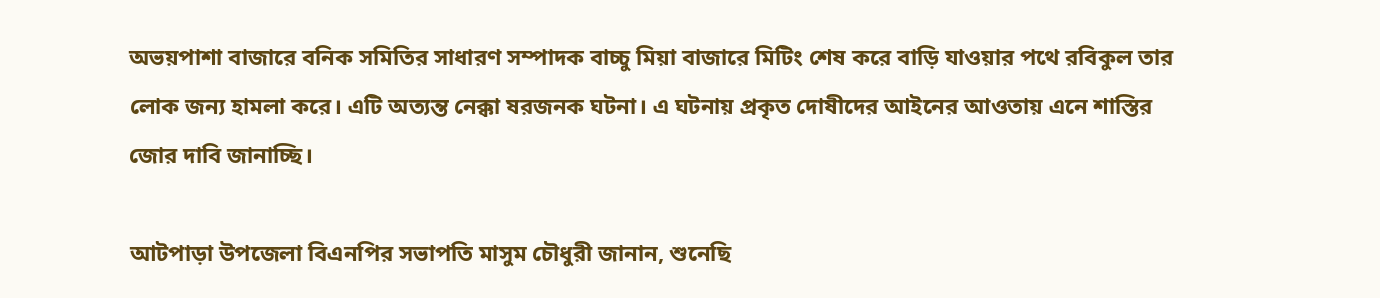অভয়পাশা বাজারে বনিক সমিতির সাধারণ সম্পাদক বাচ্চু মিয়া বাজারে মিটিং শেষ করে বাড়ি যাওয়ার পথে রবিকুল তার লোক জন্য হামলা করে। এটি অত্যন্ত নেক্কা ষরজনক ঘটনা। এ ঘটনায় প্রকৃত দোষীদের আইনের আওতায় এনে শাস্তির জোর দাবি জানাচ্ছি।

আটপাড়া উপজেলা বিএনপির সভাপতি মাসুম চৌধুরী জানান, শুনেছি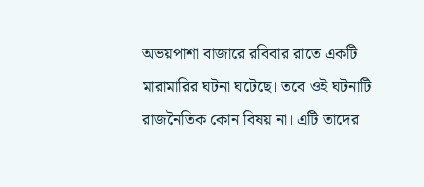অভয়পাশা বাজারে রবিবার রাতে একটি মারামারির ঘটনা ঘটেছে। তবে ওই ঘটনাটি রাজনৈতিক কোন বিষয় না। এটি তাদের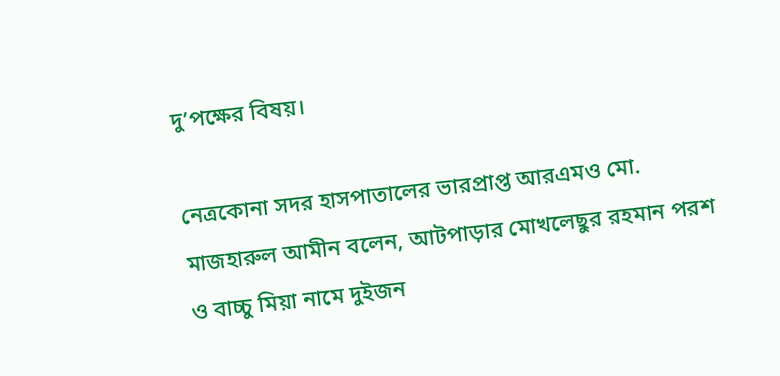দু’পক্ষের বিষয়।

নেত্রকোনা সদর হাসপাতালের ভারপ্রাপ্ত আরএমও মো. মাজহারুল আমীন বলেন, আটপাড়ার মোখলেছুর রহমান পরশ ও বাচ্চু মিয়া নামে দুইজন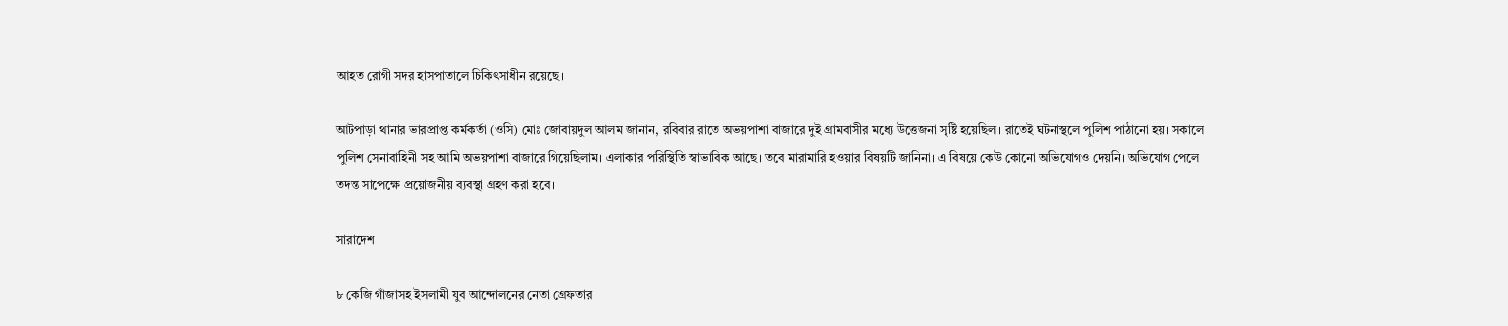আহত রোগী সদর হাসপাতালে চিকিৎসাধীন রয়েছে।

আটপাড়া থানার ভারপ্রাপ্ত কর্মকর্তা (ওসি) মোঃ জোবায়দুল আলম জানান, রবিবার রাতে অভয়পাশা বাজারে দুই গ্রামবাসীর মধ্যে উত্তেজনা সৃষ্টি হয়েছিল। রাতেই ঘটনাস্থলে পুলিশ পাঠানো হয়। সকালে পুলিশ সেনাবাহিনী সহ আমি অভয়পাশা বাজারে গিয়েছিলাম। এলাকার পরিস্থিতি স্বাভাবিক আছে। তবে মারামারি হওয়ার বিষয়টি জানিনা। এ বিষয়ে কেউ কোনো অভিযোগও দেয়নি। অভিযোগ পেলে তদন্ত সাপেক্ষে প্রয়োজনীয় ব্যবস্থা গ্রহণ করা হবে।

সারাদেশ

৮ কেজি গাঁজাসহ ইসলামী যুব আন্দোলনের নেতা গ্রেফতার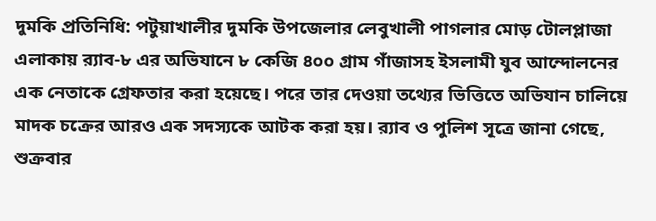দুমকি প্রতিনিধি: পটুয়াখালীর দুমকি উপজেলার লেবুখালী পাগলার মোড় টোলপ্লাজা এলাকায় র‍্যাব-৮ এর অভিযানে ৮ কেজি ৪০০ গ্রাম গাঁজাসহ ইসলামী যুব আন্দোলনের এক নেতাকে গ্রেফতার করা হয়েছে। পরে তার দেওয়া তথ্যের ভিত্তিতে অভিযান চালিয়ে মাদক চক্রের আরও এক সদস্যকে আটক করা হয়। র‍্যাব ও পুলিশ সূত্রে জানা গেছে, শুক্রবার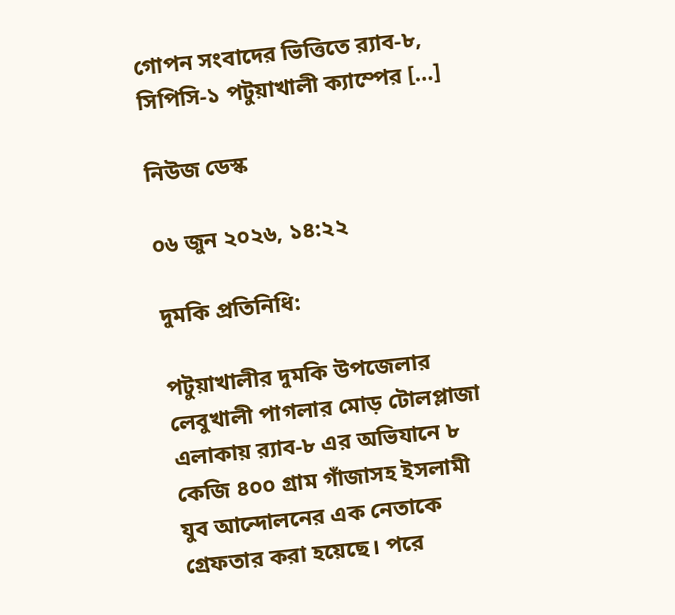গোপন সংবাদের ভিত্তিতে র‍্যাব-৮, সিপিসি-১ পটুয়াখালী ক্যাম্পের […]

নিউজ ডেস্ক

০৬ জুন ২০২৬, ১৪:২২

দুমকি প্রতিনিধি:

পটুয়াখালীর দুমকি উপজেলার লেবুখালী পাগলার মোড় টোলপ্লাজা এলাকায় র‍্যাব-৮ এর অভিযানে ৮ কেজি ৪০০ গ্রাম গাঁজাসহ ইসলামী যুব আন্দোলনের এক নেতাকে গ্রেফতার করা হয়েছে। পরে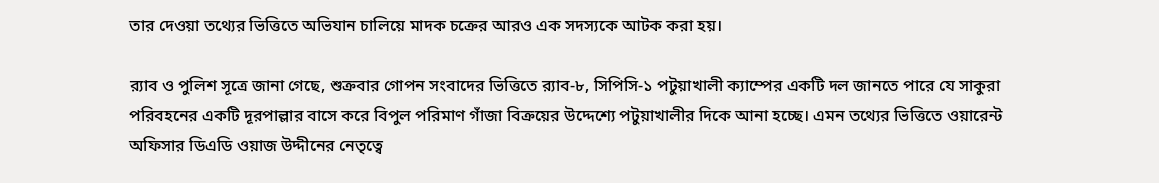তার দেওয়া তথ্যের ভিত্তিতে অভিযান চালিয়ে মাদক চক্রের আরও এক সদস্যকে আটক করা হয়।

র‍্যাব ও পুলিশ সূত্রে জানা গেছে, শুক্রবার গোপন সংবাদের ভিত্তিতে র‍্যাব-৮, সিপিসি-১ পটুয়াখালী ক্যাম্পের একটি দল জানতে পারে যে সাকুরা পরিবহনের একটি দূরপাল্লার বাসে করে বিপুল পরিমাণ গাঁজা বিক্রয়ের উদ্দেশ্যে পটুয়াখালীর দিকে আনা হচ্ছে। এমন তথ্যের ভিত্তিতে ওয়ারেন্ট অফিসার ডিএডি ওয়াজ উদ্দীনের নেতৃত্বে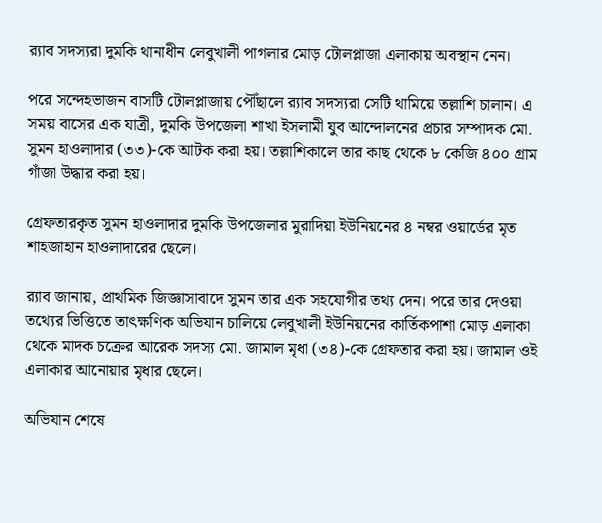র‍্যাব সদস্যরা দুমকি থানাধীন লেবুখালী পাগলার মোড় টোলপ্লাজা এলাকায় অবস্থান নেন।

পরে সন্দেহভাজন বাসটি টোলপ্লাজায় পৌঁছালে র‍্যাব সদস্যরা সেটি থামিয়ে তল্লাশি চালান। এ সময় বাসের এক যাত্রী, দুমকি উপজেলা শাখা ইসলামী যুব আন্দোলনের প্রচার সম্পাদক মো. সুমন হাওলাদার (৩৩)-কে আটক করা হয়। তল্লাশিকালে তার কাছ থেকে ৮ কেজি ৪০০ গ্রাম গাঁজা উদ্ধার করা হয়।

গ্রেফতারকৃত সুমন হাওলাদার দুমকি উপজেলার মুরাদিয়া ইউনিয়নের ৪ নম্বর ওয়ার্ডের মৃত শাহজাহান হাওলাদারের ছেলে।

র‍্যাব জানায়, প্রাথমিক জিজ্ঞাসাবাদে সুমন তার এক সহযোগীর তথ্য দেন। পরে তার দেওয়া তথ্যের ভিত্তিতে তাৎক্ষণিক অভিযান চালিয়ে লেবুখালী ইউনিয়নের কার্তিকপাশা মোড় এলাকা থেকে মাদক চক্রের আরেক সদস্য মো. জামাল মৃধা (৩৪)-কে গ্রেফতার করা হয়। জামাল ওই এলাকার আনোয়ার মৃধার ছেলে।

অভিযান শেষে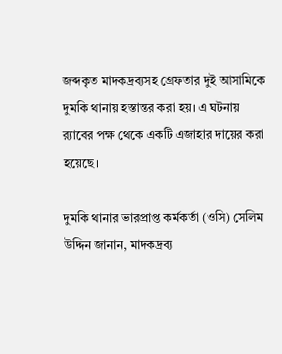জব্দকৃত মাদকদ্রব্যসহ গ্রেফতার দুই আসামিকে দুমকি থানায় হস্তান্তর করা হয়। এ ঘটনায় র‍্যাবের পক্ষ থেকে একটি এজাহার দায়ের করা হয়েছে।

দুমকি থানার ভারপ্রাপ্ত কর্মকর্তা (ওসি) সেলিম উদ্দিন জানান, মাদকদ্রব্য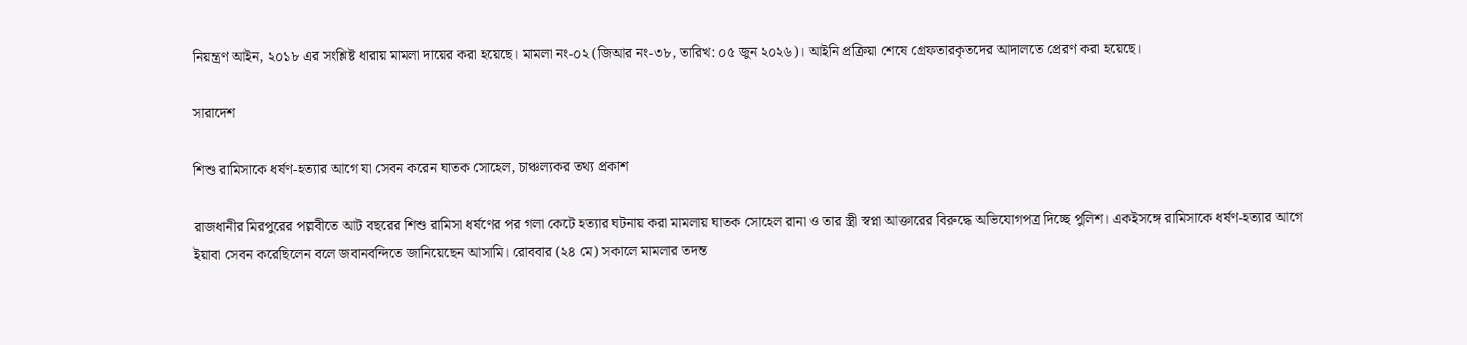নিয়ন্ত্রণ আইন, ২০১৮ এর সংশ্লিষ্ট ধারায় মামলা দায়ের করা হয়েছে। মামলা নং-০২ (জিআর নং-৩৮, তারিখ: ০৫ জুন ২০২৬)। আইনি প্রক্রিয়া শেষে গ্রেফতারকৃতদের আদালতে প্রেরণ করা হয়েছে।

সারাদেশ

শিশু রামিসাকে ধর্ষণ-হত্যার আগে যা সেবন করেন ঘাতক সোহেল, চাঞ্চল্যকর তথ্য প্রকাশ

রাজধানীর মিরপুরের পল্লবীতে আট বছরের শিশু রামিসা ধর্ষণের পর গলা কেটে হত্যার ঘটনায় করা মামলায় ঘাতক সোহেল রানা ও তার স্ত্রী স্বপ্না আক্তারের বিরুদ্ধে অভিযোগপত্র দিচ্ছে পুলিশ। একইসঙ্গে রামিসাকে ধর্ষণ-হত্যার আগে ইয়াবা সেবন করেছিলেন বলে জবানবন্দিতে জানিয়েছেন আসামি। রোববার (২৪ মে) সকালে মামলার তদন্ত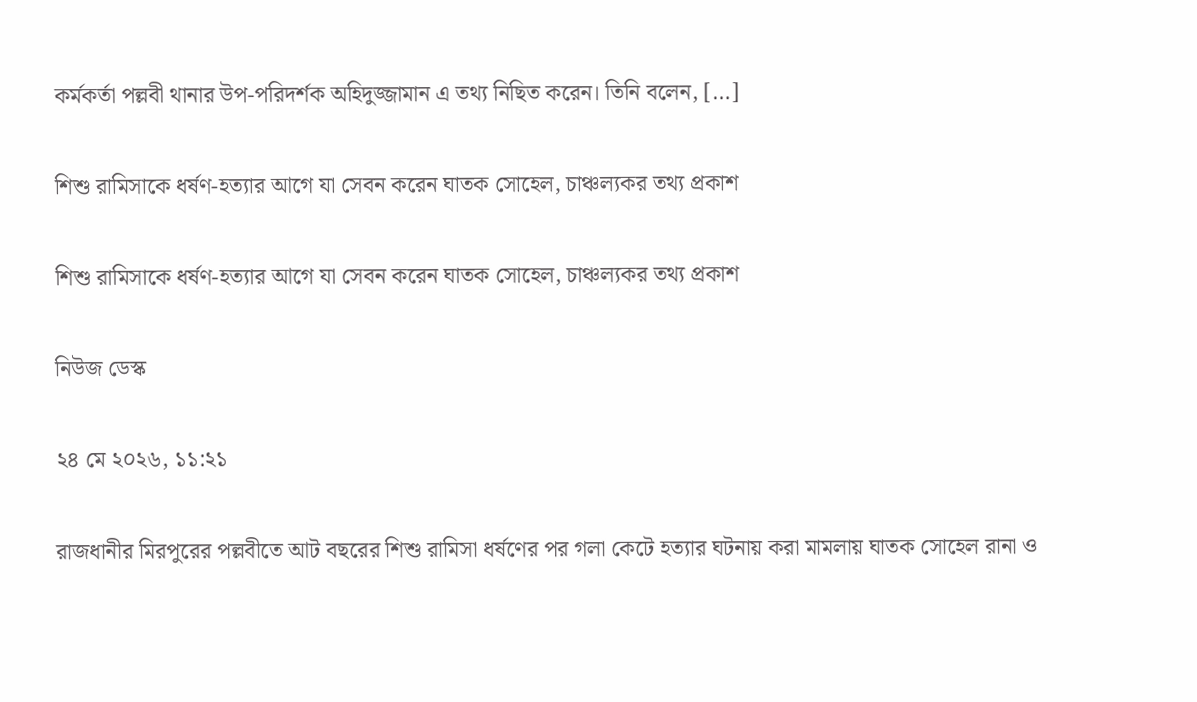কর্মকর্তা পল্লবী থানার উপ-পরিদর্শক অহিদুজ্জামান এ তথ্য নিছিত করেন। তিনি বলেন, […]

শিশু রামিসাকে ধর্ষণ-হত্যার আগে যা সেবন করেন ঘাতক সোহেল, চাঞ্চল্যকর তথ্য প্রকাশ

শিশু রামিসাকে ধর্ষণ-হত্যার আগে যা সেবন করেন ঘাতক সোহেল, চাঞ্চল্যকর তথ্য প্রকাশ

নিউজ ডেস্ক

২৪ মে ২০২৬, ১১:২১

রাজধানীর মিরপুরের পল্লবীতে আট বছরের শিশু রামিসা ধর্ষণের পর গলা কেটে হত্যার ঘটনায় করা মামলায় ঘাতক সোহেল রানা ও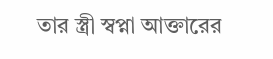তার স্ত্রী স্বপ্না আক্তারের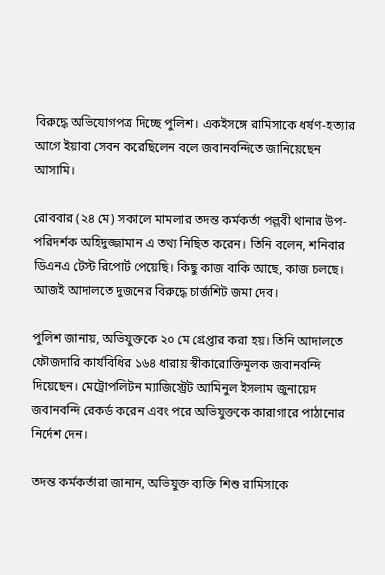বিরুদ্ধে অভিযোগপত্র দিচ্ছে পুলিশ। একইসঙ্গে রামিসাকে ধর্ষণ-হত্যার আগে ইয়াবা সেবন করেছিলেন বলে জবানবন্দিতে জানিয়েছেন আসামি।

রোববার (২৪ মে) সকালে মামলার তদন্ত কর্মকর্তা পল্লবী থানার উপ-পরিদর্শক অহিদুজ্জামান এ তথ্য নিছিত করেন। তিনি বলেন, শনিবার ডিএনএ টেস্ট রিপোর্ট পেয়েছি। কিছু কাজ বাকি আছে, কাজ চলছে। আজই আদালতে দুজনের বিরুদ্ধে চার্জশিট জমা দেব।

পুলিশ জানায়, অভিযুক্তকে ২০ মে গ্রেপ্তার করা হয়। তিনি আদালতে ফৌজদারি কার্যবিধির ১৬৪ ধারায় স্বীকারোক্তিমূলক জবানবন্দি দিয়েছেন। মেট্রোপলিটন ম্যাজিস্ট্রেট আমিনুল ইসলাম জুনায়েদ জবানবন্দি রেকর্ড করেন এবং পরে অভিযুক্তকে কারাগারে পাঠানোর নির্দেশ দেন।

তদন্ত কর্মকর্তারা জানান, অভিযুক্ত ব্যক্তি শিশু রামিসাকে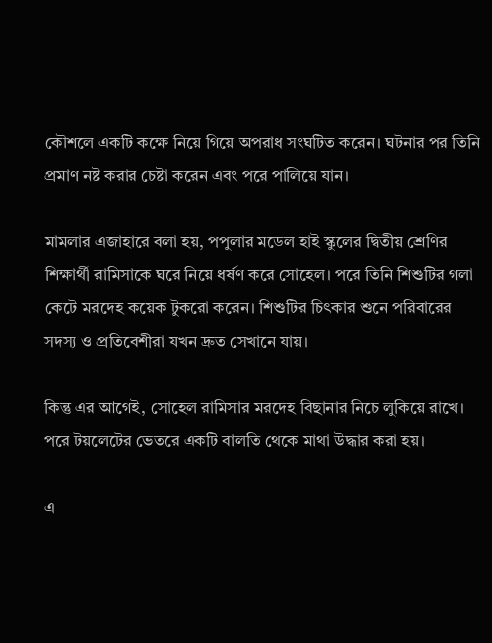কৌশলে একটি কক্ষে নিয়ে গিয়ে অপরাধ সংঘটিত করেন। ঘটনার পর তিনি প্রমাণ নষ্ট করার চেষ্টা করেন এবং পরে পালিয়ে যান।

মামলার এজাহারে বলা হয়, পপুলার মডেল হাই স্কুলের দ্বিতীয় শ্রেণির শিক্ষার্থী রামিসাকে ঘরে নিয়ে ধর্ষণ করে সোহেল। পরে তিনি শিশুটির গলা কেটে মরদেহ কয়েক টুকরো করেন। শিশুটির চিৎকার শুনে পরিবারের সদস্য ও প্রতিবেশীরা যখন দ্রুত সেখানে যায়।

কিন্তু এর আগেই, সোহেল রামিসার মরদেহ বিছানার নিচে লুকিয়ে রাখে। পরে টয়লেটের ভেতরে একটি বালতি থেকে মাথা উদ্ধার করা হয়।

এ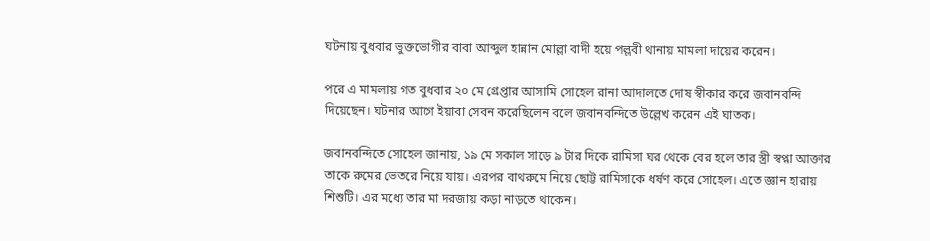ঘটনায় বুধবার ভুক্তভোগীর বাবা আব্দুল হান্নান মোল্লা বাদী হয়ে পল্লবী থানায় মামলা দায়ের করেন।

পরে এ মামলায় গত বুধবার ২০ মে গ্রেপ্তার আসামি সোহেল রানা আদালতে দোষ স্বীকার করে জবানবন্দি দিয়েছেন। ঘটনার আগে ইয়াবা সেবন করেছিলেন বলে জবানবন্দিতে উল্লেখ করেন এই ঘাতক।

জবানবন্দিতে সোহেল জানায়, ১৯ মে সকাল সাড়ে ৯ টার দিকে রামিসা ঘর থেকে বের হলে তার স্ত্রী স্বপ্না আক্তার তাকে রুমের ভেতরে নিয়ে যায়। এরপর বাথরুমে নিয়ে ছোট্ট রামিসাকে ধর্ষণ করে সোহেল। এতে জ্ঞান হারায় শিশুটি। এর মধ্যে তার মা দরজায় কড়া নাড়তে থাকেন।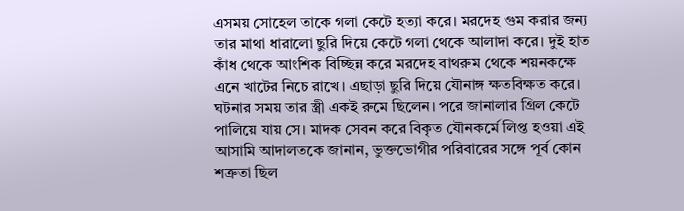এসময় সোহেল তাকে গলা কেটে হত্যা করে। মরদেহ গুম করার জন্য তার মাথা ধারালো ছুরি দিয়ে কেটে গলা থেকে আলাদা করে। দুই হাত কাঁধ থেকে আংশিক বিচ্ছিন্ন করে মরদেহ বাথরুম থেকে শয়নকক্ষে এনে খাটের নিচে রাখে। এছাড়া ছুরি দিয়ে যৌনাঙ্গ ক্ষতবিক্ষত করে। ঘটনার সময় তার স্ত্রী একই রুমে ছিলেন। পরে জানালার গ্রিল কেটে পালিয়ে যায় সে। মাদক সেবন করে বিকৃত যৌনকর্মে লিপ্ত হওয়া এই আসামি আদালতকে জানান, ভুক্তভোগীর পরিবারের সঙ্গে পূর্ব কোন শত্রুতা ছিল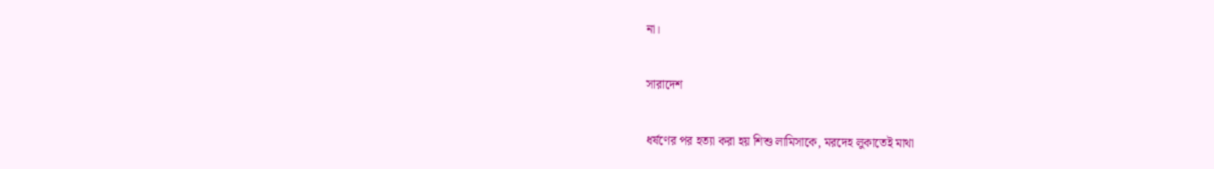না।

সারাদেশ

ধর্ষণের পর হত্যা করা হয় শিশু লামিসাকে, মরদেহ লুকাতেই মাথা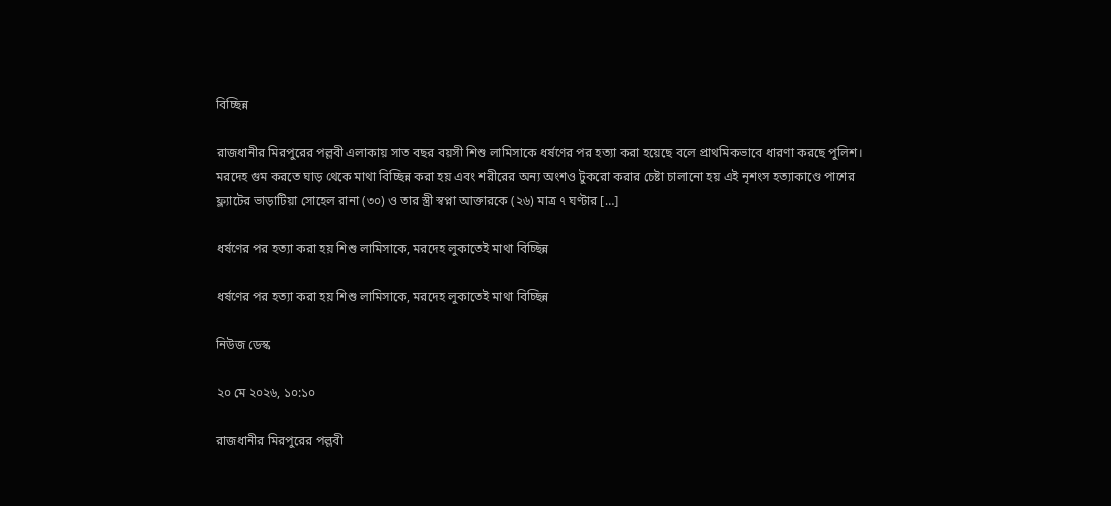বিচ্ছিন্ন

রাজধানীর মিরপুরের পল্লবী এলাকায় সাত বছর বয়সী শিশু লামিসাকে ধর্ষণের পর হত্যা করা হয়েছে বলে প্রাথমিকভাবে ধারণা করছে পুলিশ। মরদেহ গুম করতে ঘাড় থেকে মাথা বিচ্ছিন্ন করা হয় এবং শরীরের অন্য অংশও টুকরো করার চেষ্টা চালানো হয় এই নৃশংস হত্যাকাণ্ডে পাশের ফ্ল্যাটের ভাড়াটিয়া সোহেল রানা (৩০) ও তার স্ত্রী স্বপ্না আক্তারকে (২৬) মাত্র ৭ ঘণ্টার […]

ধর্ষণের পর হত্যা করা হয় শিশু লামিসাকে, মরদেহ লুকাতেই মাথা বিচ্ছিন্ন

ধর্ষণের পর হত্যা করা হয় শিশু লামিসাকে, মরদেহ লুকাতেই মাথা বিচ্ছিন্ন

নিউজ ডেস্ক

২০ মে ২০২৬, ১০:১০

রাজধানীর মিরপুরের পল্লবী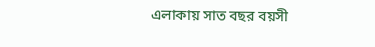এলাকায় সাত বছর বয়সী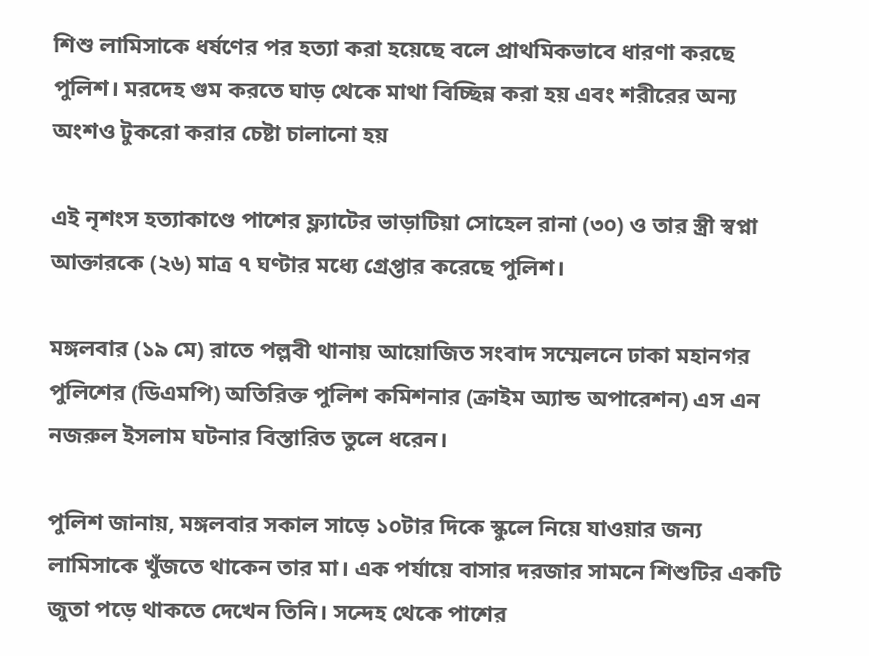শিশু লামিসাকে ধর্ষণের পর হত্যা করা হয়েছে বলে প্রাথমিকভাবে ধারণা করছে পুলিশ। মরদেহ গুম করতে ঘাড় থেকে মাথা বিচ্ছিন্ন করা হয় এবং শরীরের অন্য অংশও টুকরো করার চেষ্টা চালানো হয়

এই নৃশংস হত্যাকাণ্ডে পাশের ফ্ল্যাটের ভাড়াটিয়া সোহেল রানা (৩০) ও তার স্ত্রী স্বপ্না আক্তারকে (২৬) মাত্র ৭ ঘণ্টার মধ্যে গ্রেপ্তার করেছে পুলিশ।

মঙ্গলবার (১৯ মে) রাতে পল্লবী থানায় আয়োজিত সংবাদ সম্মেলনে ঢাকা মহানগর পুলিশের (ডিএমপি) অতিরিক্ত পুলিশ কমিশনার (ক্রাইম অ্যান্ড অপারেশন) এস এন নজরুল ইসলাম ঘটনার বিস্তারিত তুলে ধরেন।

পুলিশ জানায়, মঙ্গলবার সকাল সাড়ে ১০টার দিকে স্কুলে নিয়ে যাওয়ার জন্য লামিসাকে খুঁজতে থাকেন তার মা। এক পর্যায়ে বাসার দরজার সামনে শিশুটির একটি জুতা পড়ে থাকতে দেখেন তিনি। সন্দেহ থেকে পাশের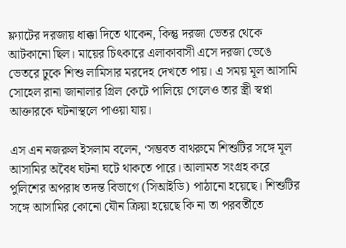ফ্ল্যাটের দরজায় ধাক্কা দিতে থাকেন, কিন্তু দরজা ভেতর থেকে আটকানো ছিল। মায়ের চিৎকারে এলাকাবাসী এসে দরজা ভেঙে ভেতরে ঢুকে শিশু লামিসার মরদেহ দেখতে পায়। এ সময় মূল আসামি সোহেল রানা জানালার গ্রিল কেটে পালিয়ে গেলেও তার স্ত্রী স্বপ্না আক্তারকে ঘটনাস্থলে পাওয়া যায়।

এস এন নজরুল ইসলাম বলেন, ‘সম্ভবত বাথরুমে শিশুটির সঙ্গে মূল আসামির অবৈধ ঘটনা ঘটে থাকতে পারে। আলামত সংগ্রহ করে পুলিশের অপরাধ তদন্ত বিভাগে (সিআইডি) পাঠানো হয়েছে। শিশুটির সঙ্গে আসামির কোনো যৌন ক্রিয়া হয়েছে কি না তা পরবর্তীতে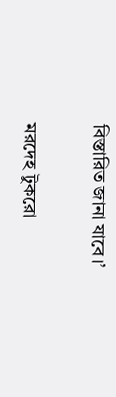বিস্তারিত জানা যাবে।’

মরদেহ টুকরো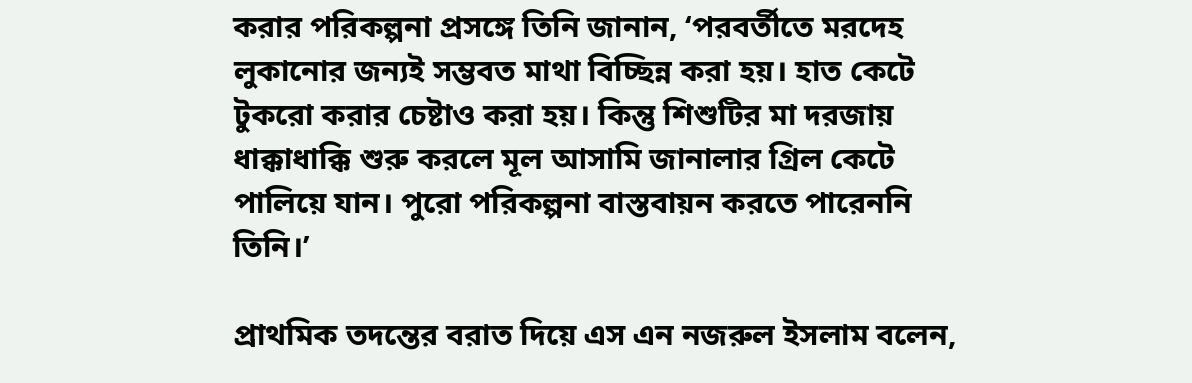করার পরিকল্পনা প্রসঙ্গে তিনি জানান, ‘পরবর্তীতে মরদেহ লুকানোর জন্যই সম্ভবত মাথা বিচ্ছিন্ন করা হয়। হাত কেটে টুকরো করার চেষ্টাও করা হয়। কিন্তু শিশুটির মা দরজায় ধাক্কাধাক্কি শুরু করলে মূল আসামি জানালার গ্রিল কেটে পালিয়ে যান। পুরো পরিকল্পনা বাস্তবায়ন করতে পারেননি তিনি।’

প্রাথমিক তদন্তের বরাত দিয়ে এস এন নজরুল ইসলাম বলেন,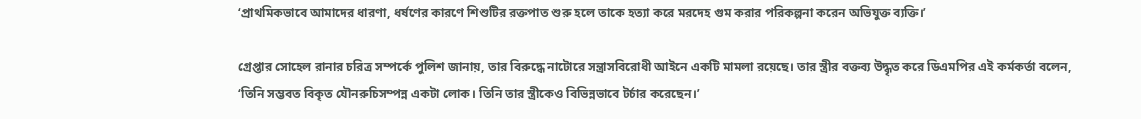‘প্রাথমিকভাবে আমাদের ধারণা, ধর্ষণের কারণে শিশুটির রক্তপাত শুরু হলে তাকে হত্যা করে মরদেহ গুম করার পরিকল্পনা করেন অভিযুক্ত ব্যক্তি।’

গ্রেপ্তার সোহেল রানার চরিত্র সম্পর্কে পুলিশ জানায়, তার বিরুদ্ধে নাটোরে সন্ত্রাসবিরোধী আইনে একটি মামলা রয়েছে। তার স্ত্রীর বক্তব্য উদ্ধৃত করে ডিএমপির এই কর্মকর্তা বলেন, ‘তিনি সম্ভবত বিকৃত যৌনরুচিসম্পন্ন একটা লোক। তিনি তার স্ত্রীকেও বিভিন্নভাবে টর্চার করেছেন।’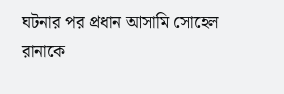ঘটনার পর প্রধান আসামি সোহেল রানাকে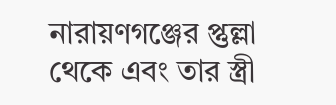নারায়ণগঞ্জের প্তুল্লা থেকে এবং তার স্ত্রী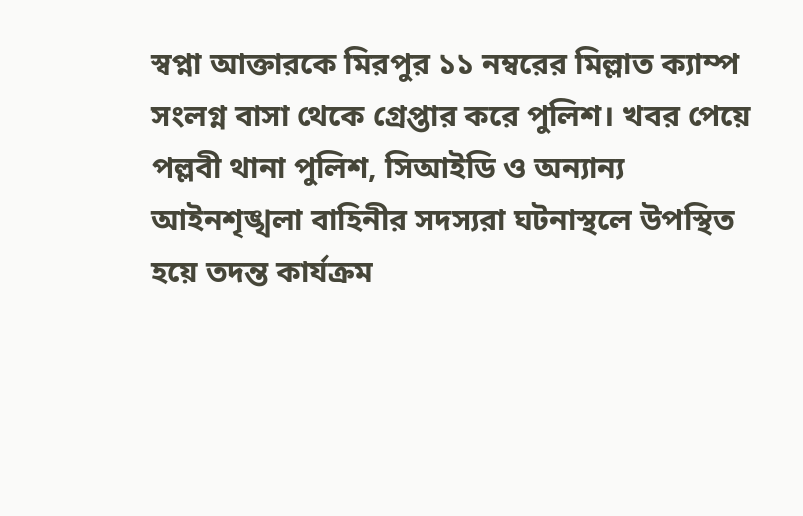স্বপ্না আক্তারকে মিরপুর ১১ নম্বরের মিল্লাত ক্যাম্প সংলগ্ন বাসা থেকে গ্রেপ্তার করে পুলিশ। খবর পেয়ে পল্লবী থানা পুলিশ, সিআইডি ও অন্যান্য আইনশৃঙ্খলা বাহিনীর সদস্যরা ঘটনাস্থলে উপস্থিত হয়ে তদন্ত কার্যক্রম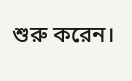শুরু করেন।